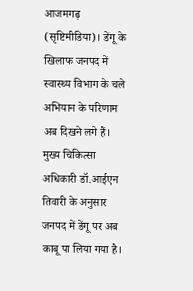आजमगढ़ (सृष्टिमीडिया)। डेंगू के खिलाफ जनपद में स्वास्थ्य विभाग के चले अभियान के परिणाम अब दिखने लगे हैं। मुख्य चिकित्सा अधिकारी डॉ.आईएन तिवारी के अनुसार जनपद में डेंगू पर अब काबू पा लिया गया है।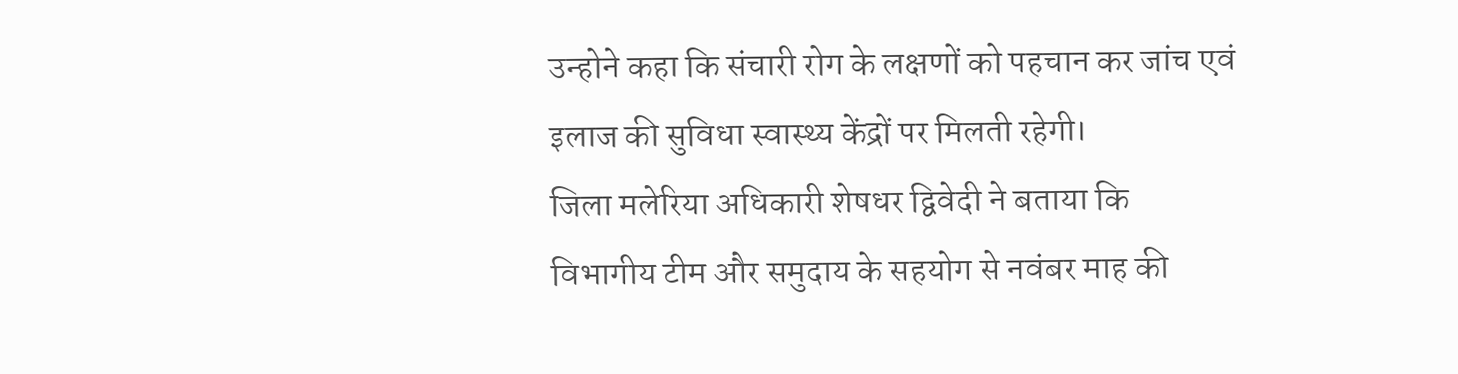उन्होने कहा कि संचारी रोग के लक्षणों को पहचान कर जांच एवं इलाज की सुविधा स्वास्थ्य केंद्रों पर मिलती रहेगी।
जिला मलेरिया अधिकारी शेषधर द्विवेदी ने बताया कि विभागीय टीम और समुदाय के सहयोग से नवंबर माह की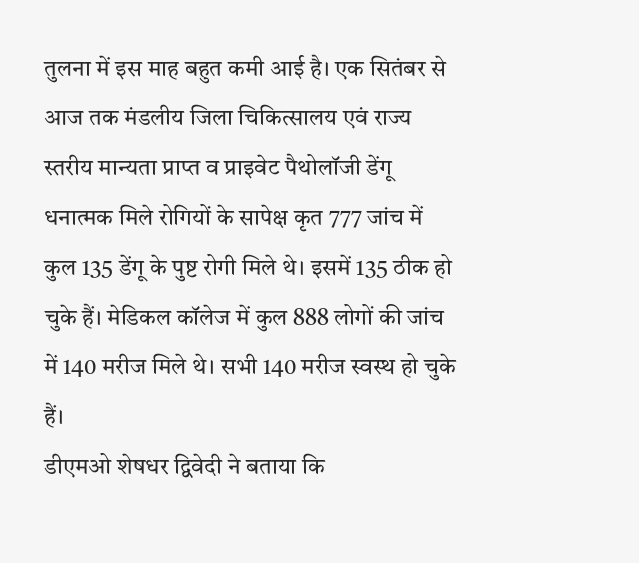तुलना में इस माह बहुत कमी आई है। एक सितंबर से आज तक मंडलीय जिला चिकित्सालय एवं राज्य स्तरीय मान्यता प्राप्त व प्राइवेट पैथोलॉजी डेंगू धनात्मक मिले रोगियों के सापेक्ष कृत 777 जांच में कुल 135 डेंगू के पुष्ट रोगी मिले थे। इसमें 135 ठीक हो चुके हैं। मेडिकल कॉलेज में कुल 888 लोगों की जांच में 140 मरीज मिले थे। सभी 140 मरीज स्वस्थ हो चुके हैं।
डीएमओ शेषधर द्विवेदी ने बताया कि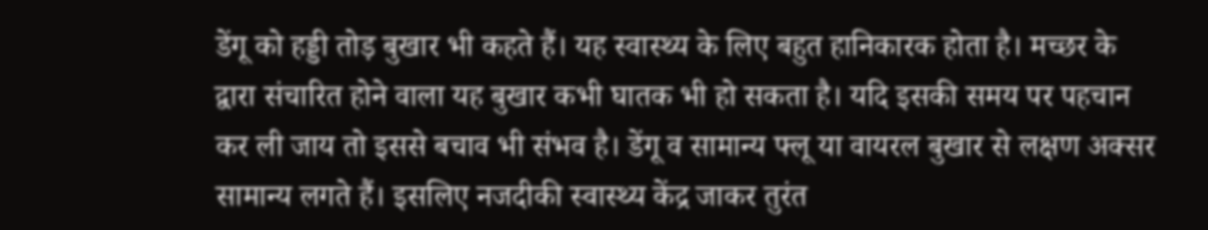डेंगू को हड्डी तोड़ बुखार भी कहते हैं। यह स्वास्थ्य के लिए बहुत हानिकारक होता है। मच्छर के द्वारा संचारित होने वाला यह बुखार कभी घातक भी हो सकता है। यदि इसकी समय पर पहचान कर ली जाय तो इससे बचाव भी संभव है। डेंगू व सामान्य फ्लू या वायरल बुखार से लक्षण अक्सर सामान्य लगते हैं। इसलिए नजदीकी स्वास्थ्य केंद्र जाकर तुरंत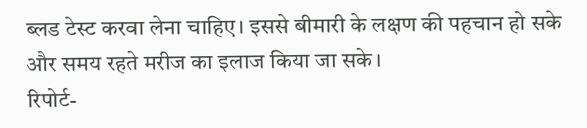ब्लड टेस्ट करवा लेना चाहिए। इससे बीमारी के लक्षण की पहचान हो सके और समय रहते मरीज का इलाज किया जा सके।
रिपोर्ट-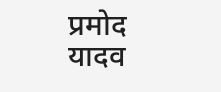प्रमोद यादव